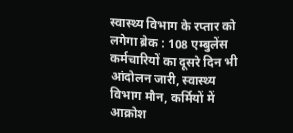स्वास्थ्य विभाग के रप्तार को लगेगा ब्रेक : 108 एम्बुलेंस कर्मचारियों का दूसरे दिन भी आंदोलन जारी, स्वास्थ्य विभाग मौन, कर्मियों में आक्रोश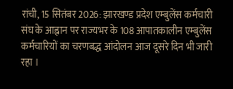रांची, 15 सितंबर 2026: झारखण्ड प्रदेश एम्बुलेंस कर्मचारी संघ के आह्वान पर राज्यभर के 108 आपातकालीन एम्बुलेंस कर्मचारियों का चरणबद्ध आंदोलन आज दूसरे दिन भी जारी रहा ।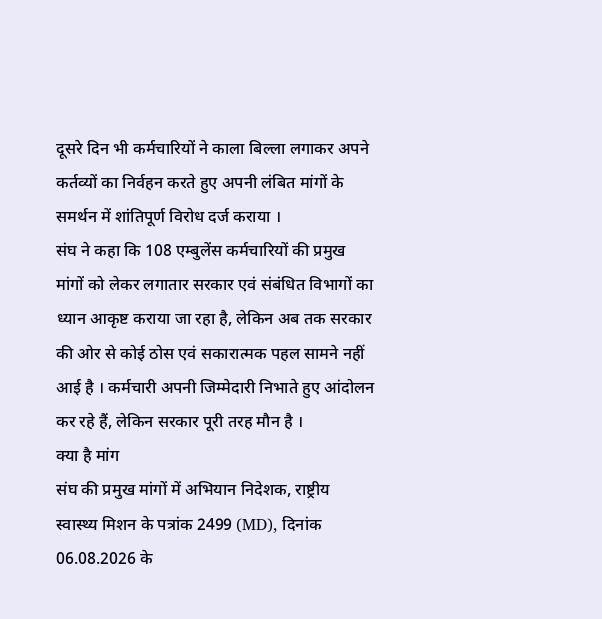दूसरे दिन भी कर्मचारियों ने काला बिल्ला लगाकर अपने कर्तव्यों का निर्वहन करते हुए अपनी लंबित मांगों के समर्थन में शांतिपूर्ण विरोध दर्ज कराया ।
संघ ने कहा कि 108 एम्बुलेंस कर्मचारियों की प्रमुख मांगों को लेकर लगातार सरकार एवं संबंधित विभागों का ध्यान आकृष्ट कराया जा रहा है, लेकिन अब तक सरकार की ओर से कोई ठोस एवं सकारात्मक पहल सामने नहीं आई है । कर्मचारी अपनी जिम्मेदारी निभाते हुए आंदोलन कर रहे हैं, लेकिन सरकार पूरी तरह मौन है ।
क्या है मांग
संघ की प्रमुख मांगों में अभियान निदेशक, राष्ट्रीय स्वास्थ्य मिशन के पत्रांक 2499 (MD), दिनांक 06.08.2026 के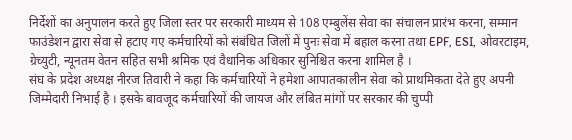निर्देशों का अनुपालन करते हुए जिला स्तर पर सरकारी माध्यम से 108 एम्बुलेंस सेवा का संचालन प्रारंभ करना, सम्मान फाउंडेशन द्वारा सेवा से हटाए गए कर्मचारियों को संबंधित जिलों में पुनः सेवा में बहाल करना तथा EPF, ESI, ओवरटाइम, ग्रेच्युटी, न्यूनतम वेतन सहित सभी श्रमिक एवं वैधानिक अधिकार सुनिश्चित करना शामिल है ।
संघ के प्रदेश अध्यक्ष नीरज तिवारी ने कहा कि कर्मचारियों ने हमेशा आपातकालीन सेवा को प्राथमिकता देते हुए अपनी जिम्मेदारी निभाई है । इसके बावजूद कर्मचारियों की जायज और लंबित मांगों पर सरकार की चुप्पी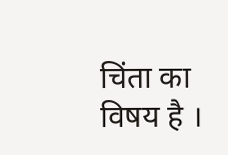चिंता का विषय है ।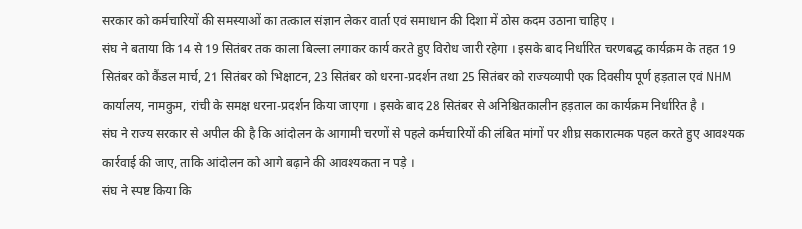सरकार को कर्मचारियों की समस्याओं का तत्काल संज्ञान लेकर वार्ता एवं समाधान की दिशा में ठोस कदम उठाना चाहिए ।
संघ ने बताया कि 14 से 19 सितंबर तक काला बिल्ला लगाकर कार्य करते हुए विरोध जारी रहेगा । इसके बाद निर्धारित चरणबद्ध कार्यक्रम के तहत 19 सितंबर को कैंडल मार्च, 21 सितंबर को भिक्षाटन, 23 सितंबर को धरना-प्रदर्शन तथा 25 सितंबर को राज्यव्यापी एक दिवसीय पूर्ण हड़ताल एवं NHM कार्यालय, नामकुम, रांची के समक्ष धरना-प्रदर्शन किया जाएगा । इसके बाद 28 सितंबर से अनिश्चितकालीन हड़ताल का कार्यक्रम निर्धारित है ।
संघ ने राज्य सरकार से अपील की है कि आंदोलन के आगामी चरणों से पहले कर्मचारियों की लंबित मांगों पर शीघ्र सकारात्मक पहल करते हुए आवश्यक कार्रवाई की जाए, ताकि आंदोलन को आगे बढ़ाने की आवश्यकता न पड़े ।
संघ ने स्पष्ट किया कि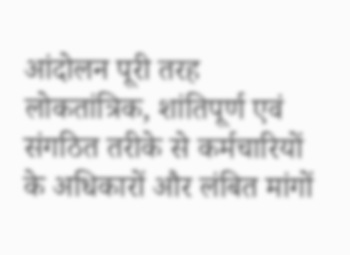आंदोलन पूरी तरह लोकतांत्रिक, शांतिपूर्ण एवं संगठित तरीके से कर्मचारियों के अधिकारों और लंबित मांगों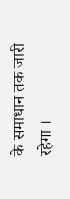के समाधान तक जारी रहेगा ।